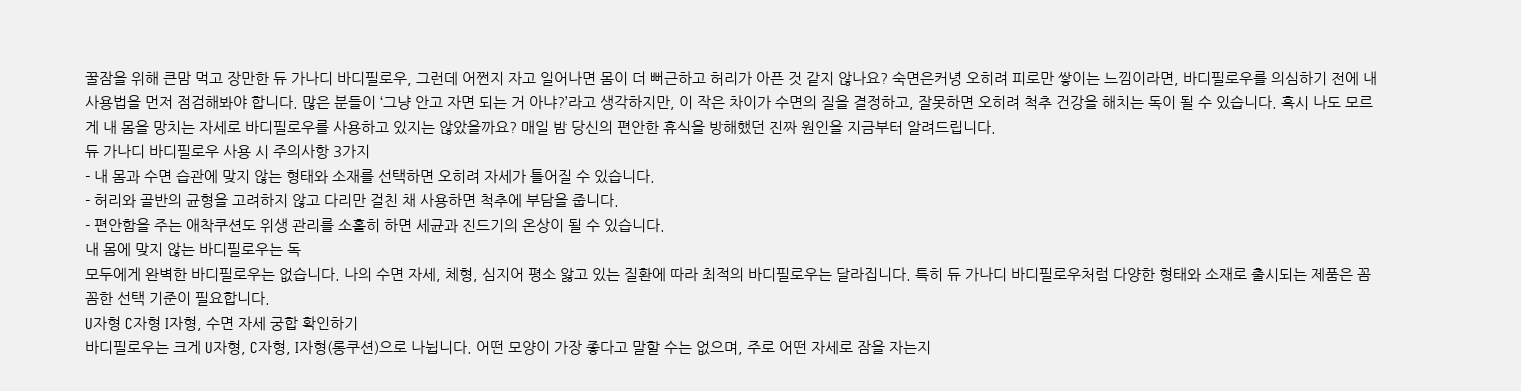꿀잠을 위해 큰맘 먹고 장만한 듀 가나디 바디필로우, 그런데 어쩐지 자고 일어나면 몸이 더 뻐근하고 허리가 아픈 것 같지 않나요? 숙면은커녕 오히려 피로만 쌓이는 느낌이라면, 바디필로우를 의심하기 전에 내 사용법을 먼저 점검해봐야 합니다. 많은 분들이 ‘그냥 안고 자면 되는 거 아냐?’라고 생각하지만, 이 작은 차이가 수면의 질을 결정하고, 잘못하면 오히려 척추 건강을 해치는 독이 될 수 있습니다. 혹시 나도 모르게 내 몸을 망치는 자세로 바디필로우를 사용하고 있지는 않았을까요? 매일 밤 당신의 편안한 휴식을 방해했던 진짜 원인을 지금부터 알려드립니다.
듀 가나디 바디필로우 사용 시 주의사항 3가지
- 내 몸과 수면 습관에 맞지 않는 형태와 소재를 선택하면 오히려 자세가 틀어질 수 있습니다.
- 허리와 골반의 균형을 고려하지 않고 다리만 걸친 채 사용하면 척추에 부담을 줍니다.
- 편안함을 주는 애착쿠션도 위생 관리를 소홀히 하면 세균과 진드기의 온상이 될 수 있습니다.
내 몸에 맞지 않는 바디필로우는 독
모두에게 완벽한 바디필로우는 없습니다. 나의 수면 자세, 체형, 심지어 평소 앓고 있는 질환에 따라 최적의 바디필로우는 달라집니다. 특히 듀 가나디 바디필로우처럼 다양한 형태와 소재로 출시되는 제품은 꼼꼼한 선택 기준이 필요합니다.
U자형 C자형 I자형, 수면 자세 궁합 확인하기
바디필로우는 크게 U자형, C자형, I자형(롱쿠션)으로 나뉩니다. 어떤 모양이 가장 좋다고 말할 수는 없으며, 주로 어떤 자세로 잠을 자는지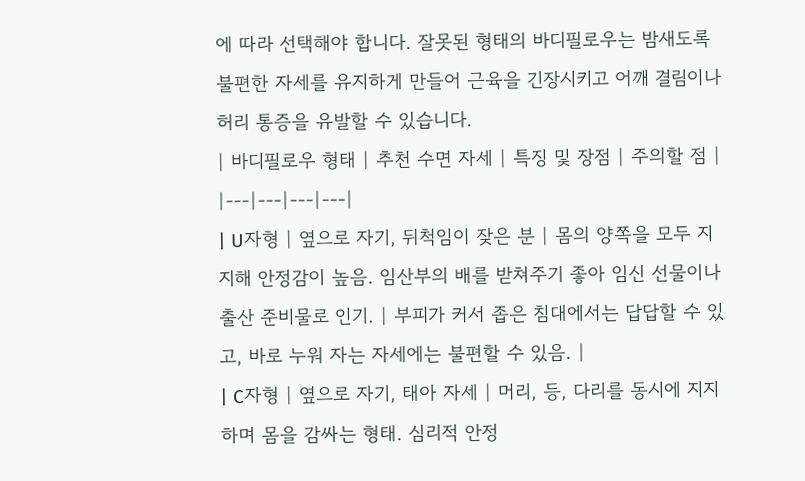에 따라 선택해야 합니다. 잘못된 형태의 바디필로우는 밤새도록 불편한 자세를 유지하게 만들어 근육을 긴장시키고 어깨 결림이나 허리 통증을 유발할 수 있습니다.
| 바디필로우 형태 | 추천 수면 자세 | 특징 및 장점 | 주의할 점 |
|---|---|---|---|
| U자형 | 옆으로 자기, 뒤척임이 잦은 분 | 몸의 양쪽을 모두 지지해 안정감이 높음. 임산부의 배를 받쳐주기 좋아 임신 선물이나 출산 준비물로 인기. | 부피가 커서 좁은 침대에서는 답답할 수 있고, 바로 누워 자는 자세에는 불편할 수 있음. |
| C자형 | 옆으로 자기, 태아 자세 | 머리, 등, 다리를 동시에 지지하며 몸을 감싸는 형태. 심리적 안정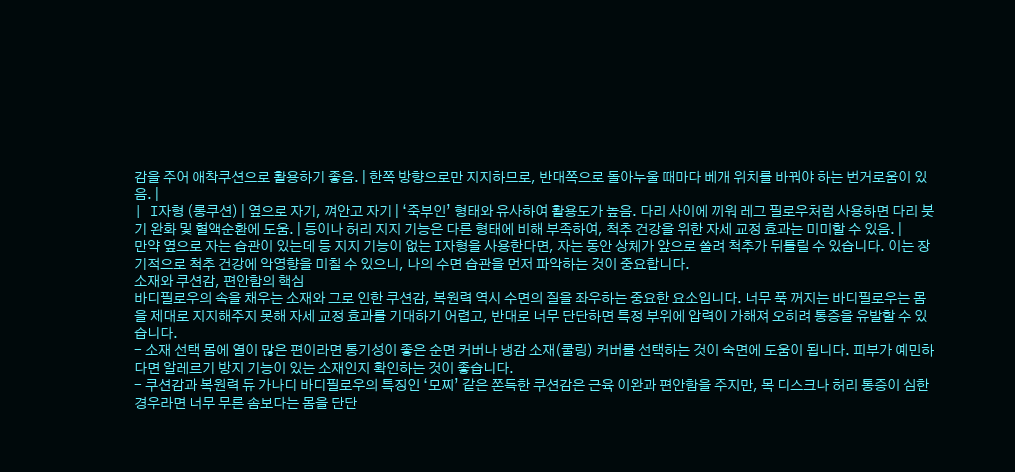감을 주어 애착쿠션으로 활용하기 좋음. | 한쪽 방향으로만 지지하므로, 반대쪽으로 돌아누울 때마다 베개 위치를 바꿔야 하는 번거로움이 있음. |
| I자형 (롱쿠션) | 옆으로 자기, 껴안고 자기 | ‘죽부인’ 형태와 유사하여 활용도가 높음. 다리 사이에 끼워 레그 필로우처럼 사용하면 다리 붓기 완화 및 혈액순환에 도움. | 등이나 허리 지지 기능은 다른 형태에 비해 부족하여, 척추 건강을 위한 자세 교정 효과는 미미할 수 있음. |
만약 옆으로 자는 습관이 있는데 등 지지 기능이 없는 I자형을 사용한다면, 자는 동안 상체가 앞으로 쏠려 척추가 뒤틀릴 수 있습니다. 이는 장기적으로 척추 건강에 악영향을 미칠 수 있으니, 나의 수면 습관을 먼저 파악하는 것이 중요합니다.
소재와 쿠션감, 편안함의 핵심
바디필로우의 속을 채우는 소재와 그로 인한 쿠션감, 복원력 역시 수면의 질을 좌우하는 중요한 요소입니다. 너무 푹 꺼지는 바디필로우는 몸을 제대로 지지해주지 못해 자세 교정 효과를 기대하기 어렵고, 반대로 너무 단단하면 특정 부위에 압력이 가해져 오히려 통증을 유발할 수 있습니다.
- 소재 선택 몸에 열이 많은 편이라면 통기성이 좋은 순면 커버나 냉감 소재(쿨링) 커버를 선택하는 것이 숙면에 도움이 됩니다. 피부가 예민하다면 알레르기 방지 기능이 있는 소재인지 확인하는 것이 좋습니다.
- 쿠션감과 복원력 듀 가나디 바디필로우의 특징인 ‘모찌’ 같은 쫀득한 쿠션감은 근육 이완과 편안함을 주지만, 목 디스크나 허리 통증이 심한 경우라면 너무 무른 솜보다는 몸을 단단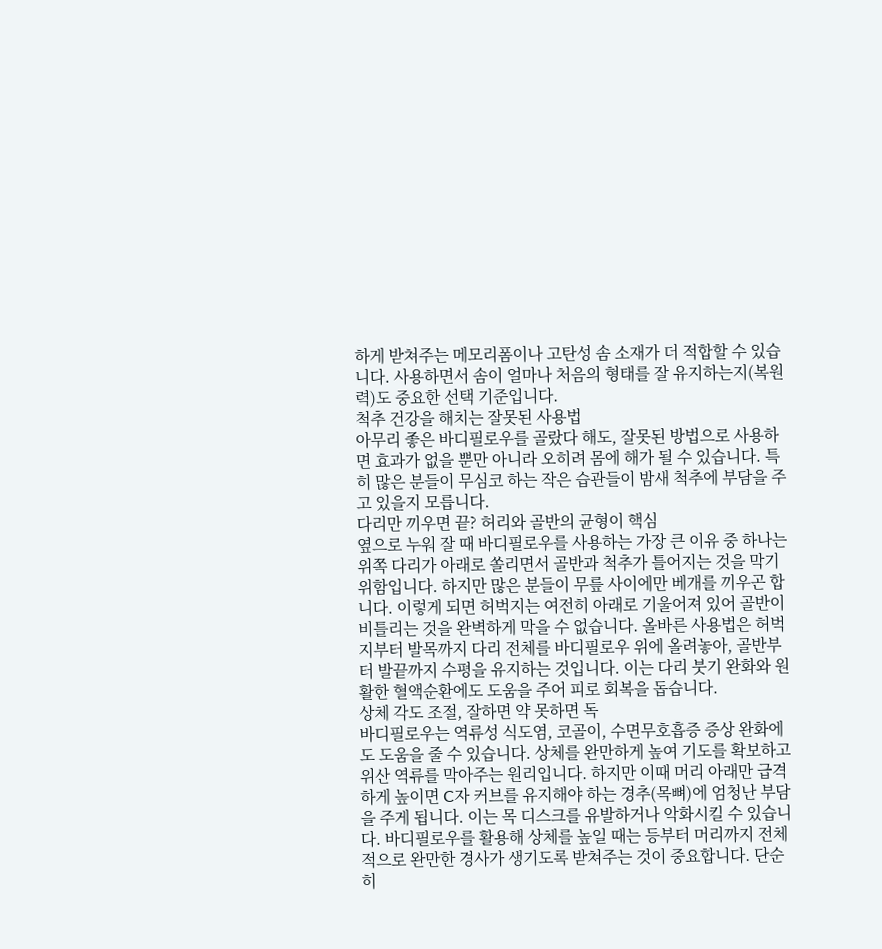하게 받쳐주는 메모리폼이나 고탄성 솜 소재가 더 적합할 수 있습니다. 사용하면서 솜이 얼마나 처음의 형태를 잘 유지하는지(복원력)도 중요한 선택 기준입니다.
척추 건강을 해치는 잘못된 사용법
아무리 좋은 바디필로우를 골랐다 해도, 잘못된 방법으로 사용하면 효과가 없을 뿐만 아니라 오히려 몸에 해가 될 수 있습니다. 특히 많은 분들이 무심코 하는 작은 습관들이 밤새 척추에 부담을 주고 있을지 모릅니다.
다리만 끼우면 끝? 허리와 골반의 균형이 핵심
옆으로 누워 잘 때 바디필로우를 사용하는 가장 큰 이유 중 하나는 위쪽 다리가 아래로 쏠리면서 골반과 척추가 틀어지는 것을 막기 위함입니다. 하지만 많은 분들이 무릎 사이에만 베개를 끼우곤 합니다. 이렇게 되면 허벅지는 여전히 아래로 기울어져 있어 골반이 비틀리는 것을 완벽하게 막을 수 없습니다. 올바른 사용법은 허벅지부터 발목까지 다리 전체를 바디필로우 위에 올려놓아, 골반부터 발끝까지 수평을 유지하는 것입니다. 이는 다리 붓기 완화와 원활한 혈액순환에도 도움을 주어 피로 회복을 돕습니다.
상체 각도 조절, 잘하면 약 못하면 독
바디필로우는 역류성 식도염, 코골이, 수면무호흡증 증상 완화에도 도움을 줄 수 있습니다. 상체를 완만하게 높여 기도를 확보하고 위산 역류를 막아주는 원리입니다. 하지만 이때 머리 아래만 급격하게 높이면 C자 커브를 유지해야 하는 경추(목뼈)에 엄청난 부담을 주게 됩니다. 이는 목 디스크를 유발하거나 악화시킬 수 있습니다. 바디필로우를 활용해 상체를 높일 때는 등부터 머리까지 전체적으로 완만한 경사가 생기도록 받쳐주는 것이 중요합니다. 단순히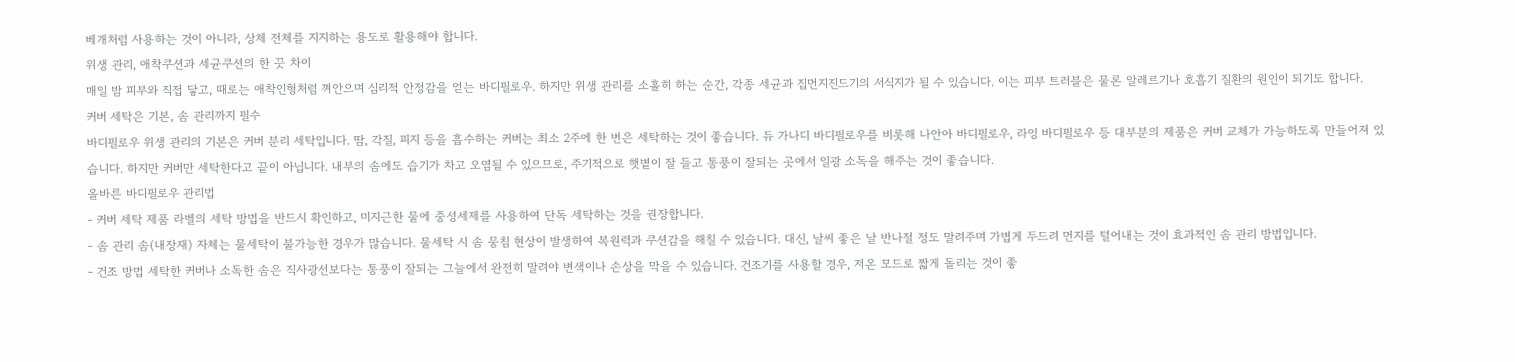베개처럼 사용하는 것이 아니라, 상체 전체를 지지하는 용도로 활용해야 합니다.
위생 관리, 애착쿠션과 세균쿠션의 한 끗 차이
매일 밤 피부와 직접 닿고, 때로는 애착인형처럼 껴안으며 심리적 안정감을 얻는 바디필로우. 하지만 위생 관리를 소홀히 하는 순간, 각종 세균과 집먼지진드기의 서식지가 될 수 있습니다. 이는 피부 트러블은 물론 알레르기나 호흡기 질환의 원인이 되기도 합니다.
커버 세탁은 기본, 솜 관리까지 필수
바디필로우 위생 관리의 기본은 커버 분리 세탁입니다. 땀, 각질, 피지 등을 흡수하는 커버는 최소 2주에 한 번은 세탁하는 것이 좋습니다. 듀 가나디 바디필로우를 비롯해 나안아 바디필로우, 라잉 바디필로우 등 대부분의 제품은 커버 교체가 가능하도록 만들어져 있습니다. 하지만 커버만 세탁한다고 끝이 아닙니다. 내부의 솜에도 습기가 차고 오염될 수 있으므로, 주기적으로 햇볕이 잘 들고 통풍이 잘되는 곳에서 일광 소독을 해주는 것이 좋습니다.
올바른 바디필로우 관리법
- 커버 세탁 제품 라벨의 세탁 방법을 반드시 확인하고, 미지근한 물에 중성세제를 사용하여 단독 세탁하는 것을 권장합니다.
- 솜 관리 솜(내장재) 자체는 물세탁이 불가능한 경우가 많습니다. 물세탁 시 솜 뭉침 현상이 발생하여 복원력과 쿠션감을 해칠 수 있습니다. 대신, 날씨 좋은 날 반나절 정도 말려주며 가볍게 두드려 먼지를 털어내는 것이 효과적인 솜 관리 방법입니다.
- 건조 방법 세탁한 커버나 소독한 솜은 직사광선보다는 통풍이 잘되는 그늘에서 완전히 말려야 변색이나 손상을 막을 수 있습니다. 건조기를 사용할 경우, 저온 모드로 짧게 돌리는 것이 좋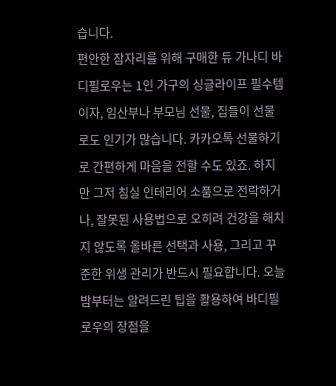습니다.
편안한 잠자리를 위해 구매한 듀 가나디 바디필로우는 1인 가구의 싱글라이프 필수템이자, 임산부나 부모님 선물, 집들이 선물로도 인기가 많습니다. 카카오톡 선물하기로 간편하게 마음을 전할 수도 있죠. 하지만 그저 침실 인테리어 소품으로 전락하거나, 잘못된 사용법으로 오히려 건강을 해치지 않도록 올바른 선택과 사용, 그리고 꾸준한 위생 관리가 반드시 필요합니다. 오늘 밤부터는 알려드린 팁을 활용하여 바디필로우의 장점을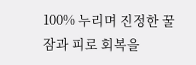100% 누리며 진정한 꿀잠과 피로 회복을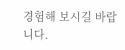경험해 보시길 바랍니다.